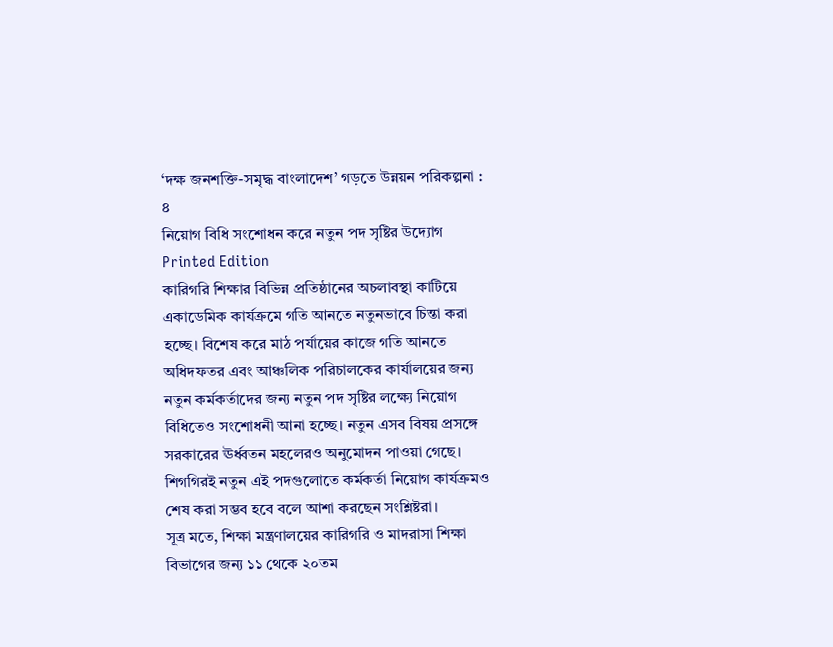‘দক্ষ জনশক্তি-সমৃদ্ধ বাংলাদেশ’ গড়তে উন্নয়ন পরিকল্পনা : ৪
নিয়োগ বিধি সংশোধন করে নতুন পদ সৃষ্টির উদ্যোগ
Printed Edition
কারিগরি শিক্ষার বিভিন্ন প্রতিষ্ঠানের অচলাবস্থা কাটিয়ে একাডেমিক কার্যক্রমে গতি আনতে নতুনভাবে চিন্তা করা হচ্ছে। বিশেষ করে মাঠ পর্যায়ের কাজে গতি আনতে অধিদফতর এবং আঞ্চলিক পরিচালকের কার্যালয়ের জন্য নতুন কর্মকর্তাদের জন্য নতুন পদ সৃষ্টির লক্ষ্যে নিয়োগ বিধিতেও সংশোধনী আনা হচ্ছে। নতুন এসব বিষয় প্রসঙ্গে সরকারের ঊর্ধ্বতন মহলেরও অনুমোদন পাওয়া গেছে। শিগগিরই নতুন এই পদগুলোতে কর্মকর্তা নিয়োগ কার্যক্রমও শেষ করা সম্ভব হবে বলে আশা করছেন সংশ্লিষ্টরা।
সূত্র মতে, শিক্ষা মন্ত্রণালয়ের কারিগরি ও মাদরাসা শিক্ষা বিভাগের জন্য ১১ থেকে ২০তম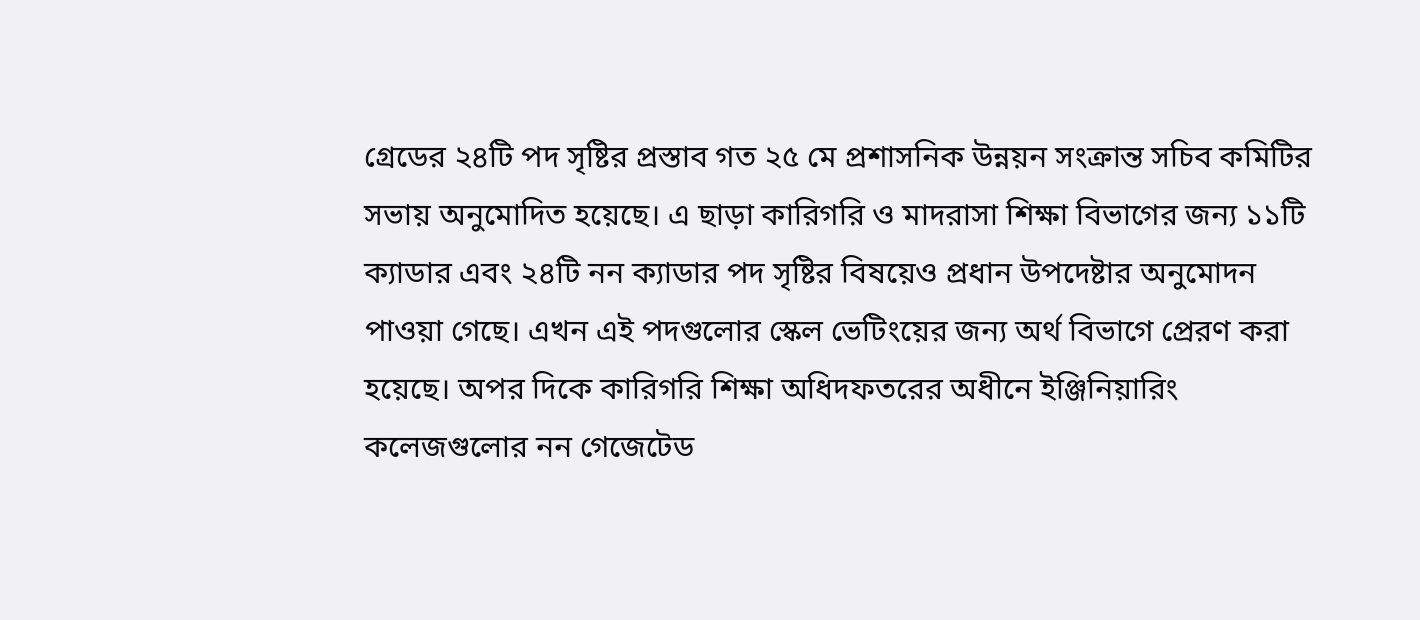গ্রেডের ২৪টি পদ সৃষ্টির প্রস্তাব গত ২৫ মে প্রশাসনিক উন্নয়ন সংক্রান্ত সচিব কমিটির সভায় অনুমোদিত হয়েছে। এ ছাড়া কারিগরি ও মাদরাসা শিক্ষা বিভাগের জন্য ১১টি ক্যাডার এবং ২৪টি নন ক্যাডার পদ সৃষ্টির বিষয়েও প্রধান উপদেষ্টার অনুমোদন পাওয়া গেছে। এখন এই পদগুলোর স্কেল ভেটিংয়ের জন্য অর্থ বিভাগে প্রেরণ করা হয়েছে। অপর দিকে কারিগরি শিক্ষা অধিদফতরের অধীনে ইঞ্জিনিয়ারিং কলেজগুলোর নন গেজেটেড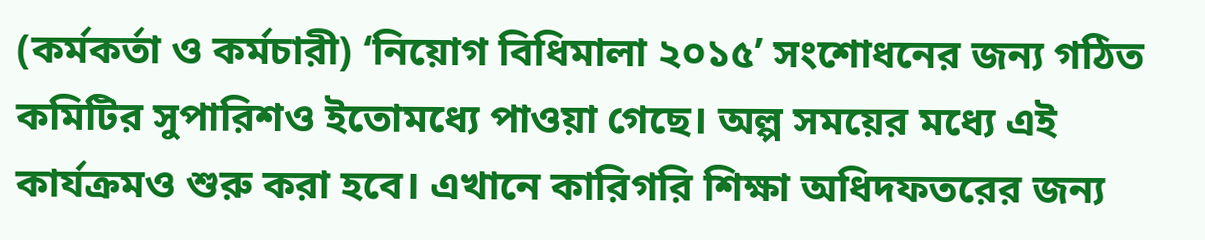(কর্মকর্তা ও কর্মচারী) ‘নিয়োগ বিধিমালা ২০১৫’ সংশোধনের জন্য গঠিত কমিটির সুপারিশও ইতোমধ্যে পাওয়া গেছে। অল্প সময়ের মধ্যে এই কার্যক্রমও শুরু করা হবে। এখানে কারিগরি শিক্ষা অধিদফতরের জন্য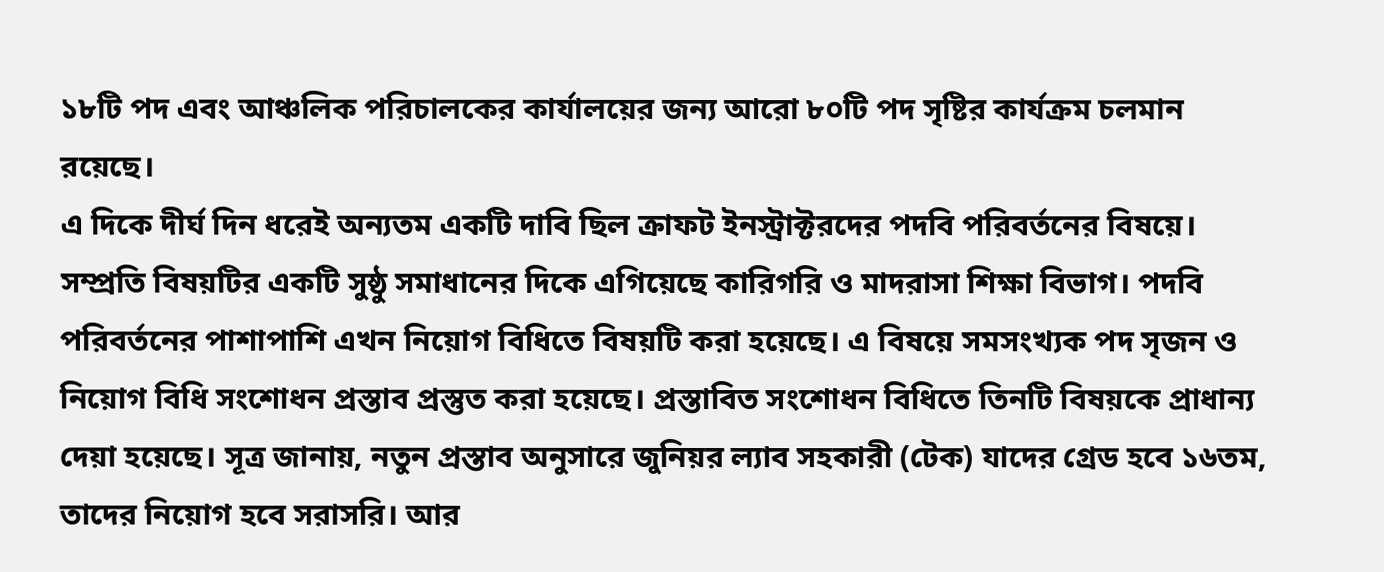১৮টি পদ এবং আঞ্চলিক পরিচালকের কার্যালয়ের জন্য আরো ৮০টি পদ সৃষ্টির কার্যক্রম চলমান রয়েছে।
এ দিকে দীর্ঘ দিন ধরেই অন্যতম একটি দাবি ছিল ক্রাফট ইনস্ট্রাক্টরদের পদবি পরিবর্তনের বিষয়ে। সম্প্রতি বিষয়টির একটি সুষ্ঠু সমাধানের দিকে এগিয়েছে কারিগরি ও মাদরাসা শিক্ষা বিভাগ। পদবি পরিবর্তনের পাশাপাশি এখন নিয়োগ বিধিতে বিষয়টি করা হয়েছে। এ বিষয়ে সমসংখ্যক পদ সৃজন ও নিয়োগ বিধি সংশোধন প্রস্তাব প্রস্তুত করা হয়েছে। প্রস্তাবিত সংশোধন বিধিতে তিনটি বিষয়কে প্রাধান্য দেয়া হয়েছে। সূত্র জানায়, নতুন প্রস্তাব অনুসারে জুনিয়র ল্যাব সহকারী (টেক) যাদের গ্রেড হবে ১৬তম, তাদের নিয়োগ হবে সরাসরি। আর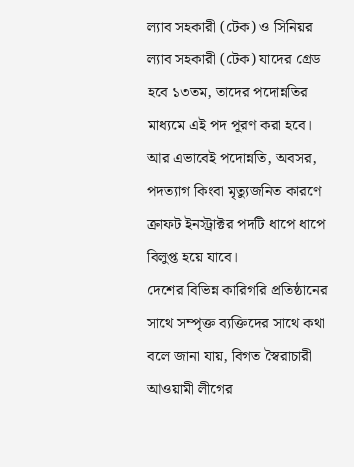ল্যাব সহকারী (টেক) ও সিনিয়র ল্যাব সহকারী (টেক) যাদের গ্রেড হবে ১৩তম, তাদের পদোন্নতির মাধ্যমে এই পদ পূরণ করা হবে। আর এভাবেই পদোন্নতি, অবসর, পদত্যাগ কিংবা মৃত্যুজনিত কারণে ক্রাফট ইনস্ট্রাক্টর পদটি ধাপে ধাপে বিলুপ্ত হয়ে যাবে।
দেশের বিভিন্ন কারিগরি প্রতিষ্ঠানের সাথে সম্পৃক্ত ব্যক্তিদের সাথে কথা বলে জানা যায়, বিগত স্বৈরাচারী আওয়ামী লীগের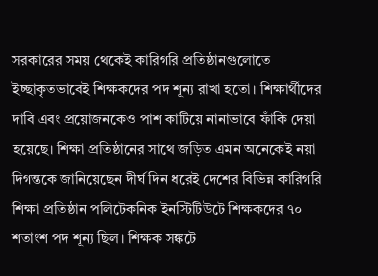সরকারের সময় থেকেই কারিগরি প্রতিষ্ঠানগুলোতে ইচ্ছাকৃতভাবেই শিক্ষকদের পদ শূন্য রাখা হতো। শিক্ষার্থীদের দাবি এবং প্রয়োজনকেও পাশ কাটিয়ে নানাভাবে ফাঁকি দেয়া হয়েছে। শিক্ষা প্রতিষ্ঠানের সাথে জড়িত এমন অনেকেই নয়া দিগন্তকে জানিয়েছেন দীর্ঘ দিন ধরেই দেশের বিভিন্ন কারিগরি শিক্ষা প্রতিষ্ঠান পলিটেকনিক ইনস্টিটিউটে শিক্ষকদের ৭০ শতাংশ পদ শূন্য ছিল। শিক্ষক সঙ্কটে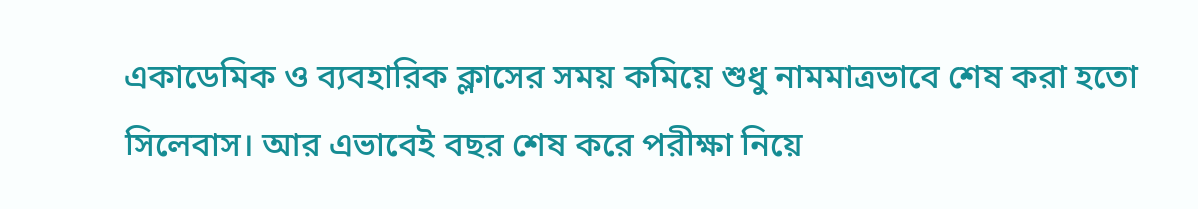একাডেমিক ও ব্যবহারিক ক্লাসের সময় কমিয়ে শুধু নামমাত্রভাবে শেষ করা হতো সিলেবাস। আর এভাবেই বছর শেষ করে পরীক্ষা নিয়ে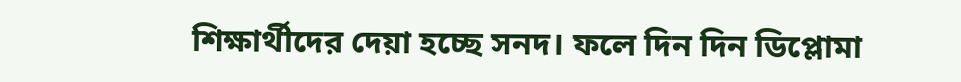শিক্ষার্থীদের দেয়া হচ্ছে সনদ। ফলে দিন দিন ডিপ্লোমা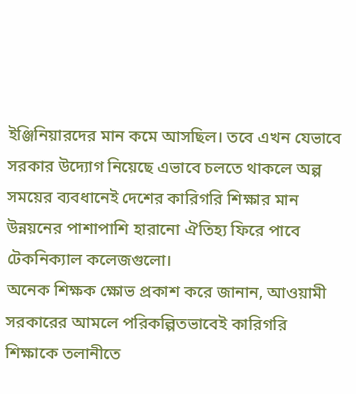ইঞ্জিনিয়ারদের মান কমে আসছিল। তবে এখন যেভাবে সরকার উদ্যোগ নিয়েছে এভাবে চলতে থাকলে অল্প সময়ের ব্যবধানেই দেশের কারিগরি শিক্ষার মান উন্নয়নের পাশাপাশি হারানো ঐতিহ্য ফিরে পাবে টেকনিক্যাল কলেজগুলো।
অনেক শিক্ষক ক্ষোভ প্রকাশ করে জানান, আওয়ামী সরকারের আমলে পরিকল্পিতভাবেই কারিগরি শিক্ষাকে তলানীতে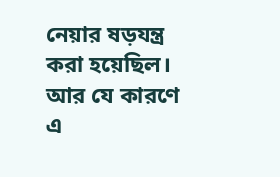নেয়ার ষড়যন্ত্র করা হয়েছিল। আর যে কারণে এ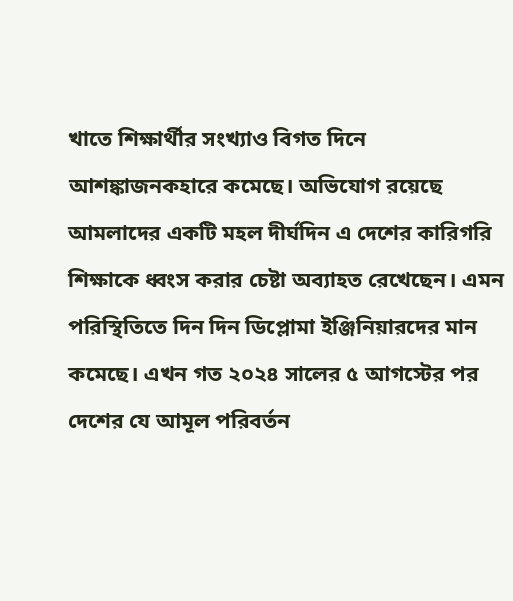খাতে শিক্ষার্থীর সংখ্যাও বিগত দিনে আশঙ্কাজনকহারে কমেছে। অভিযোগ রয়েছে আমলাদের একটি মহল দীর্ঘদিন এ দেশের কারিগরি শিক্ষাকে ধ্বংস করার চেষ্টা অব্যাহত রেখেছেন। এমন পরিস্থিতিতে দিন দিন ডিপ্লোমা ইঞ্জিনিয়ারদের মান কমেছে। এখন গত ২০২৪ সালের ৫ আগস্টের পর দেশের যে আমূল পরিবর্তন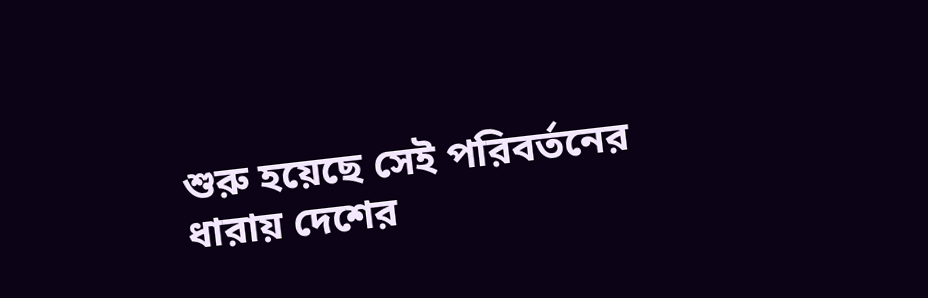শুরু হয়েছে সেই পরিবর্তনের ধারায় দেশের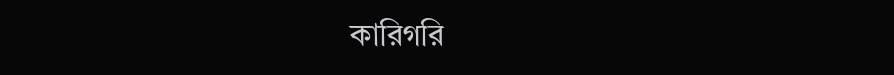কারিগরি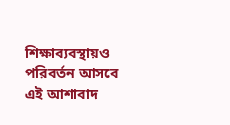শিক্ষাব্যবস্থায়ও পরিবর্তন আসবে এই আশাবাদ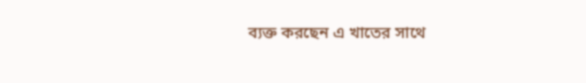ব্যক্ত করছেন এ খাতের সাথে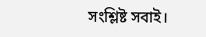সংশ্লিষ্ট সবাই।